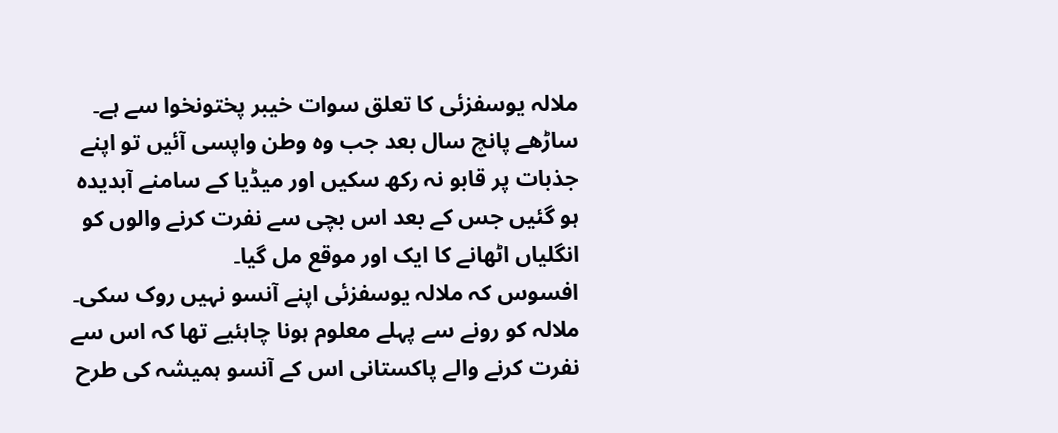ملالہ یوسفزئی کا تعلق سوات خیبر پختونخوا سے ہے۔ ساڑھے پانچ سال بعد جب وہ وطن واپسی آئیں تو اپنے جذبات پر قابو نہ رکھ سکیں اور میڈیا کے سامنے آبدیدہ ہو گئیں جس کے بعد اس بچی سے نفرت کرنے والوں کو انگلیاں اٹھانے کا ایک اور موقع مل گیا۔
افسوس کہ ملالہ یوسفزئی اپنے آنسو نہیں روک سکی۔ ملالہ کو رونے سے پہلے معلوم ہونا چاہئیے تھا کہ اس سے نفرت کرنے والے پاکستانی اس کے آنسو ہمیشہ کی طرح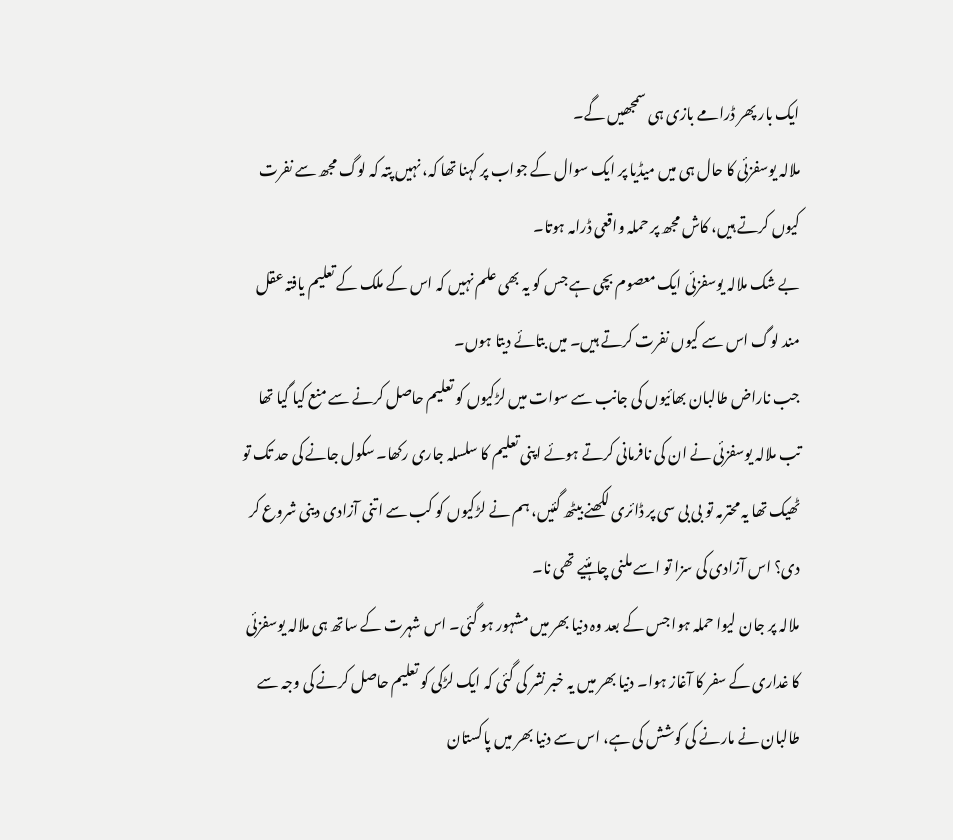ایک بار پھر ڈرامے بازی ہی سمجھیں گے۔
ملالہ یوسفزئی کا حال ہی میں میڈیا پر ایک سوال کے جواب پر کہنا تھا کہ، نہیں پتہ کہ لوگ مجھ سے نفرت کیوں کرتے ہیں، کاش مجھ پر حملہ واقعی ڈرامہ ہوتا۔
بے شک ملالہ یوسفزئی ایک معصوم بچی ہے جس کو یہ بھی علم نہیں کہ اس کے ملک کے تعلیم یافتہ عقل مند لوگ اس سے کیوں نفرت کرتے ہیں۔ میں بتائے دیتا ہوں۔
جب ناراض طالبان بھائیوں کی جانب سے سوات میں لڑکیوں کو تعلیم حاصل کرنے سے منع کیا گیا تھا تب ملالہ یوسفزئی نے ان کی نافرمانی کرتے ہوئے اپنی تعلیم کا سلسلہ جاری رکھا۔ سکول جانے کی حد تک تو ٹھیک تھا یہ محترمہ تو بی بی سی پر ڈائری لکھنے بیٹھ گئیں، ہم نے لڑکیوں کو کب سے اتنی آزادی دینی شروع کر دی؟ اس آزادی کی سزا تو اسے ملنی چاہئیے تھی نا۔
ملالہ پر جان لیوا حملہ ہوا جس کے بعد وہ دنیا بھر میں مشہور ہو گئی۔ اس شہرت کے ساتھ ہی ملالہ یوسفزئی کا غداری کے سفر کا آغاز ہوا۔ دنیا بھر میں یہ خبر نشر کی گئی کہ ایک لڑکی کو تعلیم حاصل کرنے کی وجہ سے طالبان نے مارنے کی کوشش کی ہے، اس سے دنیا بھر میں پاکستان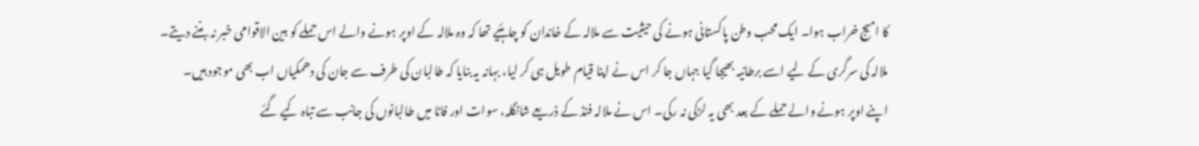کا امیج خراب ہوا۔ ایک محب وطن پاکستانی ہونے کی حیثیت سے ملالہ کے خاندان کو چاہئیے تھا کہ وہ ملالہ کے اوپر ہونے والے اس حملے کو بین الاقوامی خبر نہ بننے دیتے۔
ملالہ کی سرگری کے لیے اسے برطانیہ بھیجا گیا جہاں جا کر اس نے اپنا قیام طویل ہی کر لیا، بہانہ یہ بنایا کہ طالبان کی طرف سے جان کی دھمکیاں اب بھی موجود ہیں۔
اپنے اوپر ہونے والے حملے کے بعد بھی یہ لڑکی نہ رکی۔ اس نے ملالہ فنڈ کے ذریعے شانگلہ، سوات اور فاٹا میں طالبانوں کی جانب سے تباہ کیے گئے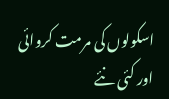اسکولوں کی مرمت کروائی اور کئی نئے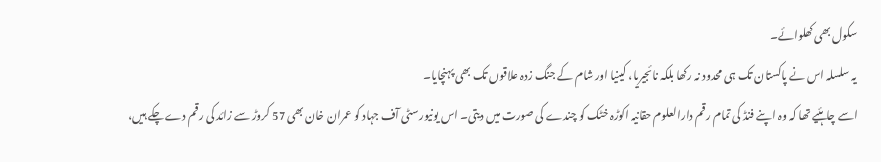سکول بھی کھلوائے۔
یہ سلسلہ اس نے پاکستان تک ہی محدود نہ رکھا بلکہ نائجیریا، کینیا اور شام کے جنگ زدہ علاقوں تک بھی پہنچایا۔
اسے چاہئیے تھا کہ وہ اپنے فنڈ کی تمام رقم دارالعلوم حقانیہ اکوڑہ خٹک کو چندے کی صورت میں دیتی۔ اس یونیورسٹی آف جہاد کو عمران خان بھی 57 کروڑ سے زائد کی رقم دے چکے ہیں،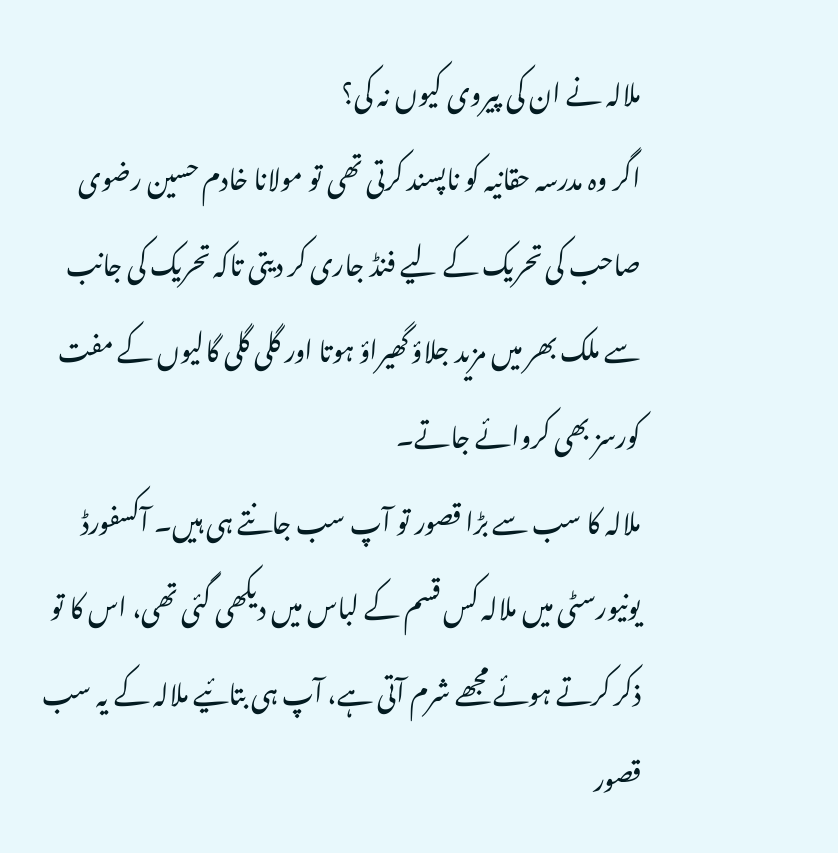ملالہ نے ان کی پیروی کیوں نہ کی؟
اگر وہ مدرسہ حقانیہ کو ناپسند کرتی تھی تو مولانا خادم حسین رضوی صاحب کی تحریک کے لیے فنڈ جاری کر دیتی تاکہ تحریک کی جانب سے ملک بھر میں مزید جلاؤ گھیراؤ ہوتا اور گلی گلی گالیوں کے مفت کورسز بھی کروائے جاتے۔
ملالہ کا سب سے بڑا قصور تو آپ سب جانتے ہی ہیں۔ آکسفورڈ یونیورسٹی میں ملالہ کس قسم کے لباس میں دیکھی گئی تھی، اس کا تو ذکر کرتے ہوئے مجھے شرم آتی ہے، آپ ہی بتائیے ملالہ کے یہ سب قصور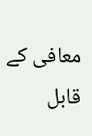معافی کے قابل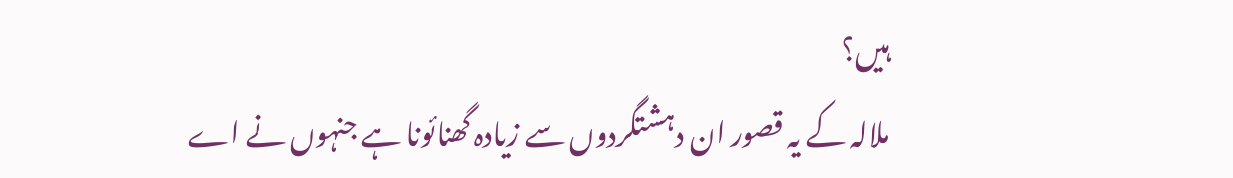ہیں؟
ملالہ کے یہ قصور ان دہشتگردوں سے زیادہ گھنائونا ہے جنہوں نے اے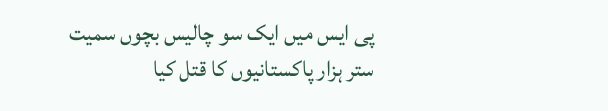پی ایس میں ایک سو چالیس بچوں سمیت ستر ہزار پاکستانیوں کا قتل کیا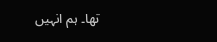تھا۔ ہم انہیں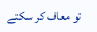تو معاف کر سکتے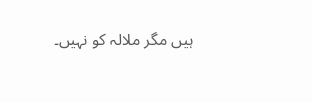ہیں مگر ملالہ کو نہیں۔